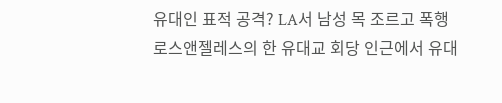유대인 표적 공격? LA서 남성 목 조르고 폭행
로스앤젤레스의 한 유대교 회당 인근에서 유대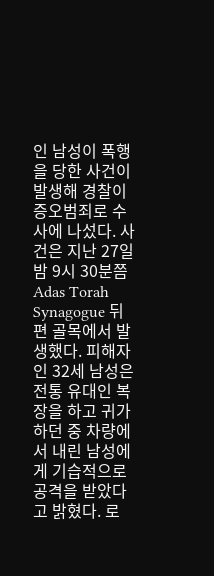인 남성이 폭행을 당한 사건이 발생해 경찰이 증오범죄로 수사에 나섰다. 사건은 지난 27일 밤 9시 30분쯤 Adas Torah Synagogue 뒤편 골목에서 발생했다. 피해자인 32세 남성은 전통 유대인 복장을 하고 귀가하던 중 차량에서 내린 남성에게 기습적으로 공격을 받았다고 밝혔다. 로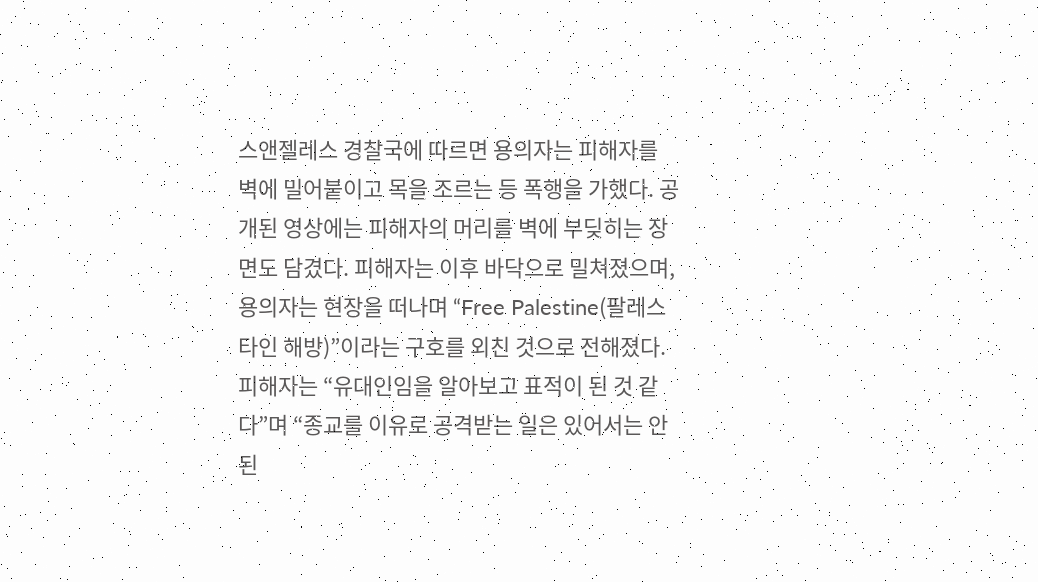스앤젤레스 경찰국에 따르면 용의자는 피해자를 벽에 밀어붙이고 목을 조르는 등 폭행을 가했다. 공개된 영상에는 피해자의 머리를 벽에 부딪히는 장면도 담겼다. 피해자는 이후 바닥으로 밀쳐졌으며, 용의자는 현장을 떠나며 “Free Palestine(팔레스타인 해방)”이라는 구호를 외친 것으로 전해졌다. 피해자는 “유대인임을 알아보고 표적이 된 것 같다”며 “종교를 이유로 공격받는 일은 있어서는 안 된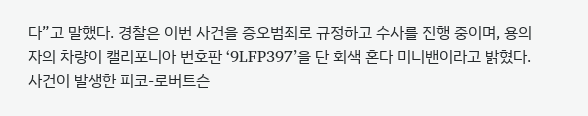다”고 말했다. 경찰은 이번 사건을 증오범죄로 규정하고 수사를 진행 중이며, 용의자의 차량이 캘리포니아 번호판 ‘9LFP397’을 단 회색 혼다 미니밴이라고 밝혔다. 사건이 발생한 피코-로버트슨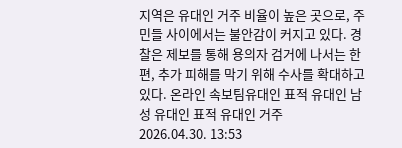지역은 유대인 거주 비율이 높은 곳으로, 주민들 사이에서는 불안감이 커지고 있다. 경찰은 제보를 통해 용의자 검거에 나서는 한편, 추가 피해를 막기 위해 수사를 확대하고 있다. 온라인 속보팀유대인 표적 유대인 남성 유대인 표적 유대인 거주
2026.04.30. 13:53